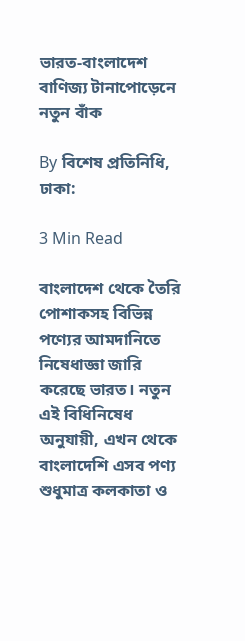ভারত-বাংলাদেশ বাণিজ্য টানাপোড়েনে নতুন বাঁক

By বিশেষ প্রতিনিধি, ঢাকা:

3 Min Read

বাংলাদেশ থেকে তৈরি পোশাকসহ বিভিন্ন পণ্যের আমদানিতে নিষেধাজ্ঞা জারি করেছে ভারত। নতুন এই বিধিনিষেধ অনুযায়ী, এখন থেকে বাংলাদেশি এসব পণ্য শুধুমাত্র কলকাতা ও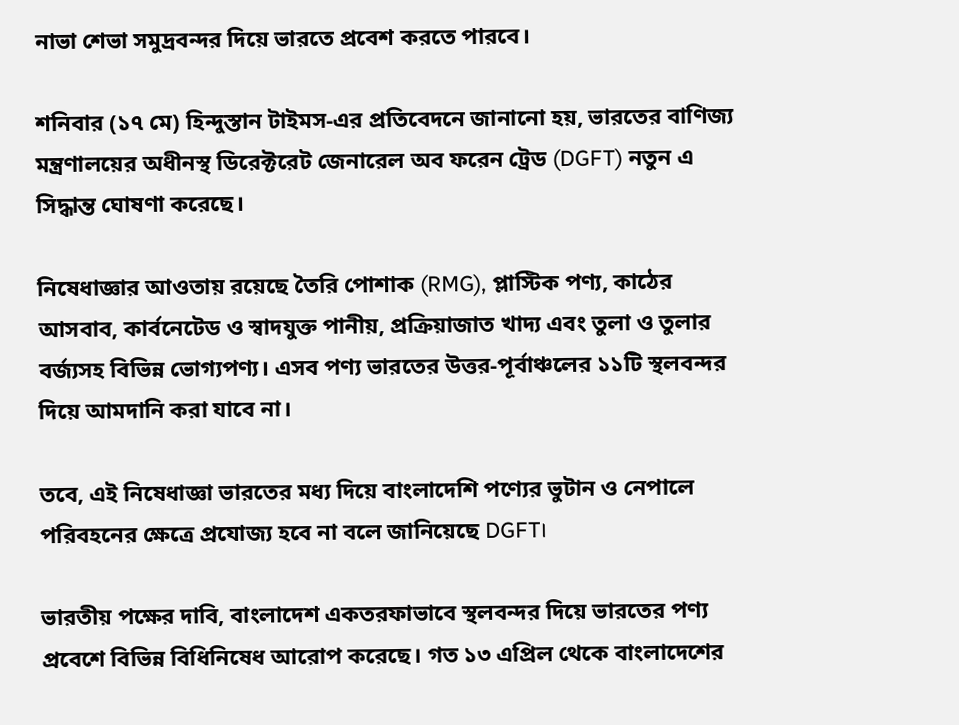নাভা শেভা সমুদ্রবন্দর দিয়ে ভারতে প্রবেশ করতে পারবে।

শনিবার (১৭ মে) হিন্দুস্তান টাইমস-এর প্রতিবেদনে জানানো হয়, ভারতের বাণিজ্য মন্ত্রণালয়ের অধীনস্থ ডিরেক্টরেট জেনারেল অব ফরেন ট্রেড (DGFT) নতুন এ সিদ্ধান্ত ঘোষণা করেছে।

নিষেধাজ্ঞার আওতায় রয়েছে তৈরি পোশাক (RMG), প্লাস্টিক পণ্য, কাঠের আসবাব, কার্বনেটেড ও স্বাদযুক্ত পানীয়, প্রক্রিয়াজাত খাদ্য এবং তুলা ও তুলার বর্জ্যসহ বিভিন্ন ভোগ্যপণ্য। এসব পণ্য ভারতের উত্তর-পূর্বাঞ্চলের ১১টি স্থলবন্দর দিয়ে আমদানি করা যাবে না।

তবে, এই নিষেধাজ্ঞা ভারতের মধ্য দিয়ে বাংলাদেশি পণ্যের ভুটান ও নেপালে পরিবহনের ক্ষেত্রে প্রযোজ্য হবে না বলে জানিয়েছে DGFT।

ভারতীয় পক্ষের দাবি, বাংলাদেশ একতরফাভাবে স্থলবন্দর দিয়ে ভারতের পণ্য প্রবেশে বিভিন্ন বিধিনিষেধ আরোপ করেছে। গত ১৩ এপ্রিল থেকে বাংলাদেশের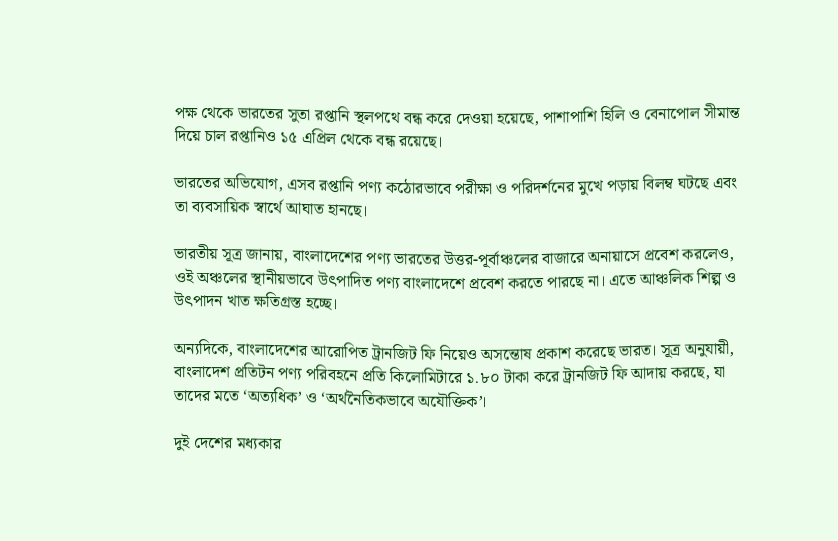পক্ষ থেকে ভারতের সুতা রপ্তানি স্থলপথে বন্ধ করে দেওয়া হয়েছে, পাশাপাশি হিলি ও বেনাপোল সীমান্ত দিয়ে চাল রপ্তানিও ১৫ এপ্রিল থেকে বন্ধ রয়েছে।

ভারতের অভিযোগ, এসব রপ্তানি পণ্য কঠোরভাবে পরীক্ষা ও পরিদর্শনের মুখে পড়ায় বিলম্ব ঘটছে এবং তা ব্যবসায়িক স্বার্থে আঘাত হানছে।

ভারতীয় সূত্র জানায়, বাংলাদেশের পণ্য ভারতের উত্তর-পূর্বাঞ্চলের বাজারে অনায়াসে প্রবেশ করলেও, ওই অঞ্চলের স্থানীয়ভাবে উৎপাদিত পণ্য বাংলাদেশে প্রবেশ করতে পারছে না। এতে আঞ্চলিক শিল্প ও উৎপাদন খাত ক্ষতিগ্রস্ত হচ্ছে।

অন্যদিকে, বাংলাদেশের আরোপিত ট্রানজিট ফি নিয়েও অসন্তোষ প্রকাশ করেছে ভারত। সূত্র অনুযায়ী, বাংলাদেশ প্রতিটন পণ্য পরিবহনে প্রতি কিলোমিটারে ১.৮০ টাকা করে ট্রানজিট ফি আদায় করছে, যা তাদের মতে ‘অত্যধিক’ ও ‘অর্থনৈতিকভাবে অযৌক্তিক’।

দুই দেশের মধ্যকার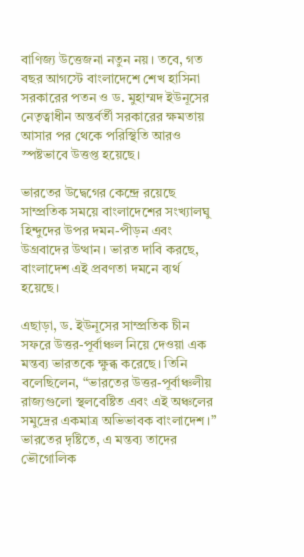বাণিজ্য উত্তেজনা নতুন নয়। তবে, গত বছর আগস্টে বাংলাদেশে শেখ হাসিনা সরকারের পতন ও ড. মুহাম্মদ ইউনূসের নেতৃত্বাধীন অন্তর্বর্তী সরকারের ক্ষমতায় আসার পর থেকে পরিস্থিতি আরও স্পষ্টভাবে উত্তপ্ত হয়েছে।

ভারতের উদ্বেগের কেন্দ্রে রয়েছে সাম্প্রতিক সময়ে বাংলাদেশের সংখ্যালঘু হিন্দুদের উপর দমন-পীড়ন এবং উগ্রবাদের উত্থান। ভারত দাবি করছে, বাংলাদেশ এই প্রবণতা দমনে ব্যর্থ হয়েছে।

এছাড়া, ড. ইউনূসের সাম্প্রতিক চীন সফরে উত্তর-পূর্বাঞ্চল নিয়ে দেওয়া এক মন্তব্য ভারতকে ক্ষুব্ধ করেছে। তিনি বলেছিলেন, “ভারতের উত্তর-পূর্বাঞ্চলীয় রাজ্যগুলো স্থলবেষ্টিত এবং এই অঞ্চলের সমুদ্রের একমাত্র অভিভাবক বাংলাদেশ।” ভারতের দৃষ্টিতে, এ মন্তব্য তাদের ভৌগোলিক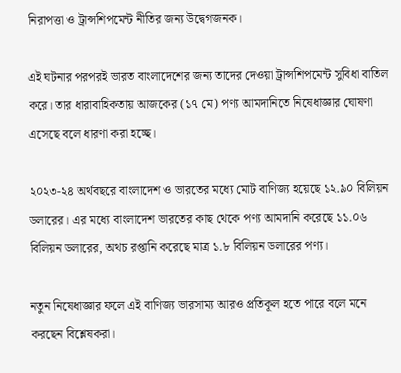নিরাপত্তা ও ট্রান্সশিপমেন্ট নীতির জন্য উদ্বেগজনক।

এই ঘটনার পরপরই ভারত বাংলাদেশের জন্য তাদের দেওয়া ট্রান্সশিপমেন্ট সুবিধা বাতিল করে। তার ধারাবাহিকতায় আজকের (১৭ মে) পণ্য আমদানিতে নিষেধাজ্ঞার ঘোষণা এসেছে বলে ধারণা করা হচ্ছে।

২০২৩-২৪ অর্থবছরে বাংলাদেশ ও ভারতের মধ্যে মোট বাণিজ্য হয়েছে ১২.৯০ বিলিয়ন ডলারের। এর মধ্যে বাংলাদেশ ভারতের কাছ থেকে পণ্য আমদানি করেছে ১১.০৬ বিলিয়ন ডলারের, অথচ রপ্তানি করেছে মাত্র ১.৮ বিলিয়ন ডলারের পণ্য।

নতুন নিষেধাজ্ঞার ফলে এই বাণিজ্য ভারসাম্য আরও প্রতিকূল হতে পারে বলে মনে করছেন বিশ্লেষকরা।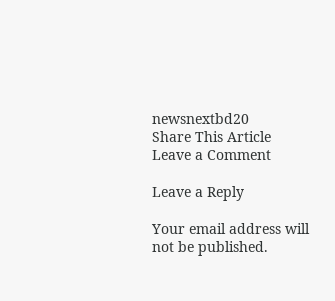newsnextbd20
Share This Article
Leave a Comment

Leave a Reply

Your email address will not be published.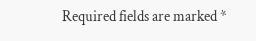Required fields are marked *